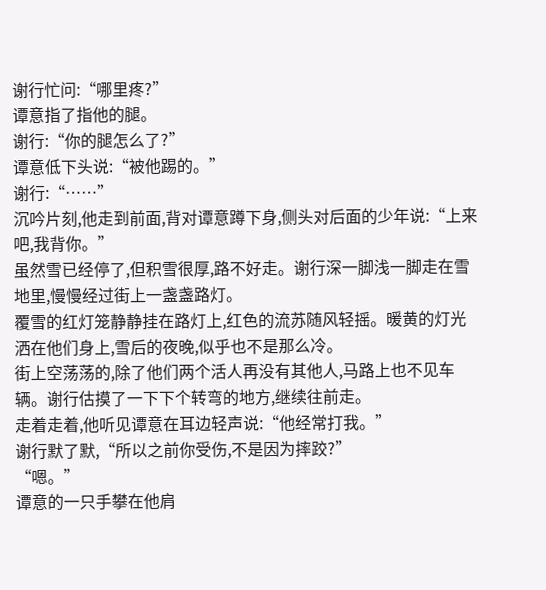谢行忙问:“哪里疼?”
谭意指了指他的腿。
谢行:“你的腿怎么了?”
谭意低下头说:“被他踢的。”
谢行:“……”
沉吟片刻,他走到前面,背对谭意蹲下身,侧头对后面的少年说:“上来吧,我背你。”
虽然雪已经停了,但积雪很厚,路不好走。谢行深一脚浅一脚走在雪地里,慢慢经过街上一盏盏路灯。
覆雪的红灯笼静静挂在路灯上,红色的流苏随风轻摇。暖黄的灯光洒在他们身上,雪后的夜晚,似乎也不是那么冷。
街上空荡荡的,除了他们两个活人再没有其他人,马路上也不见车辆。谢行估摸了一下下个转弯的地方,继续往前走。
走着走着,他听见谭意在耳边轻声说:“他经常打我。”
谢行默了默,“所以之前你受伤,不是因为摔跤?”
“嗯。”
谭意的一只手攀在他肩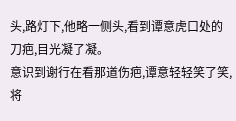头,路灯下,他略一侧头,看到谭意虎口处的刀疤,目光凝了凝。
意识到谢行在看那道伤疤,谭意轻轻笑了笑,将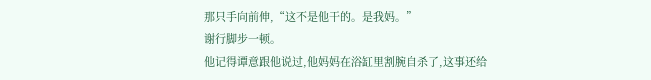那只手向前伸,“这不是他干的。是我妈。”
谢行脚步一顿。
他记得谭意跟他说过,他妈妈在浴缸里割腕自杀了,这事还给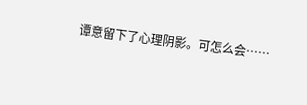谭意留下了心理阴影。可怎么会……